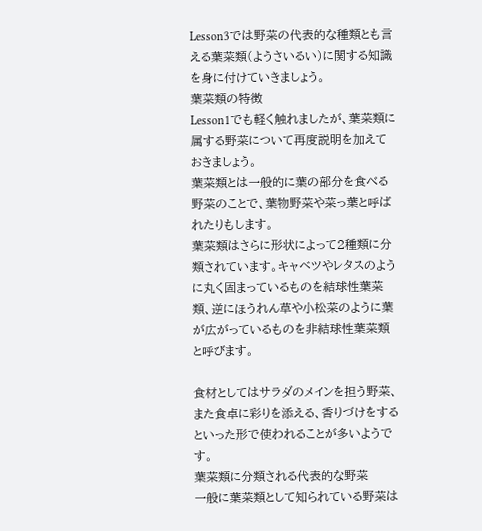Lesson3では野菜の代表的な種類とも言える葉菜類(ようさいるい)に関する知識を身に付けていきましょう。
葉菜類の特徴
Lesson1でも軽く触れましたが、葉菜類に属する野菜について再度説明を加えておきましょう。
葉菜類とは一般的に葉の部分を食べる野菜のことで、葉物野菜や菜っ葉と呼ばれたりもします。
葉菜類はさらに形状によって2種類に分類されています。キャベツやレタスのように丸く固まっているものを結球性葉菜類、逆にほうれん草や小松菜のように葉が広がっているものを非結球性葉菜類と呼びます。

食材としてはサラダのメインを担う野菜、また食卓に彩りを添える、香りづけをするといった形で使われることが多いようです。
葉菜類に分類される代表的な野菜
一般に葉菜類として知られている野菜は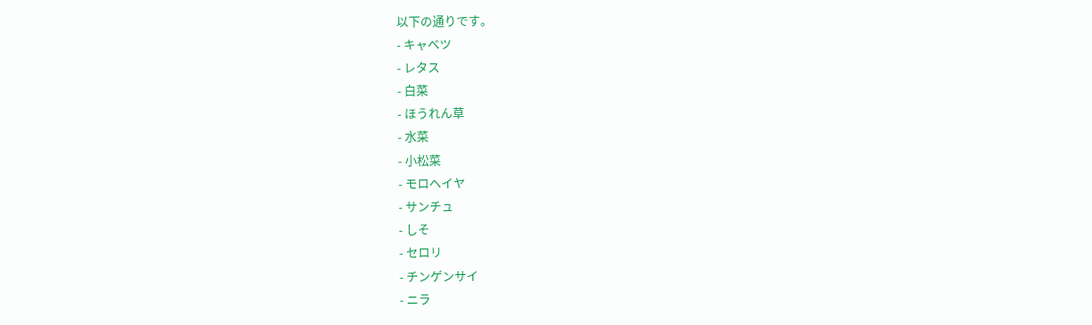以下の通りです。
- キャベツ
- レタス
- 白菜
- ほうれん草
- 水菜
- 小松菜
- モロヘイヤ
- サンチュ
- しそ
- セロリ
- チンゲンサイ
- ニラ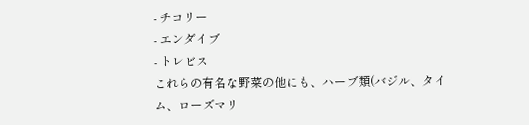- チコリー
- エンダイブ
- トレビス
これらの有名な野菜の他にも、ハーブ類(バジル、タイム、ローズマリ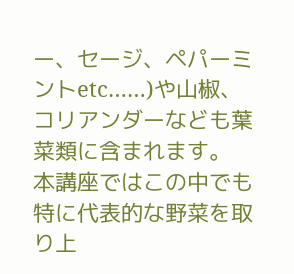ー、セージ、ペパーミントetc……)や山椒、コリアンダーなども葉菜類に含まれます。
本講座ではこの中でも特に代表的な野菜を取り上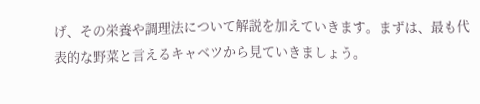げ、その栄養や調理法について解説を加えていきます。まずは、最も代表的な野菜と言えるキャベツから見ていきましょう。